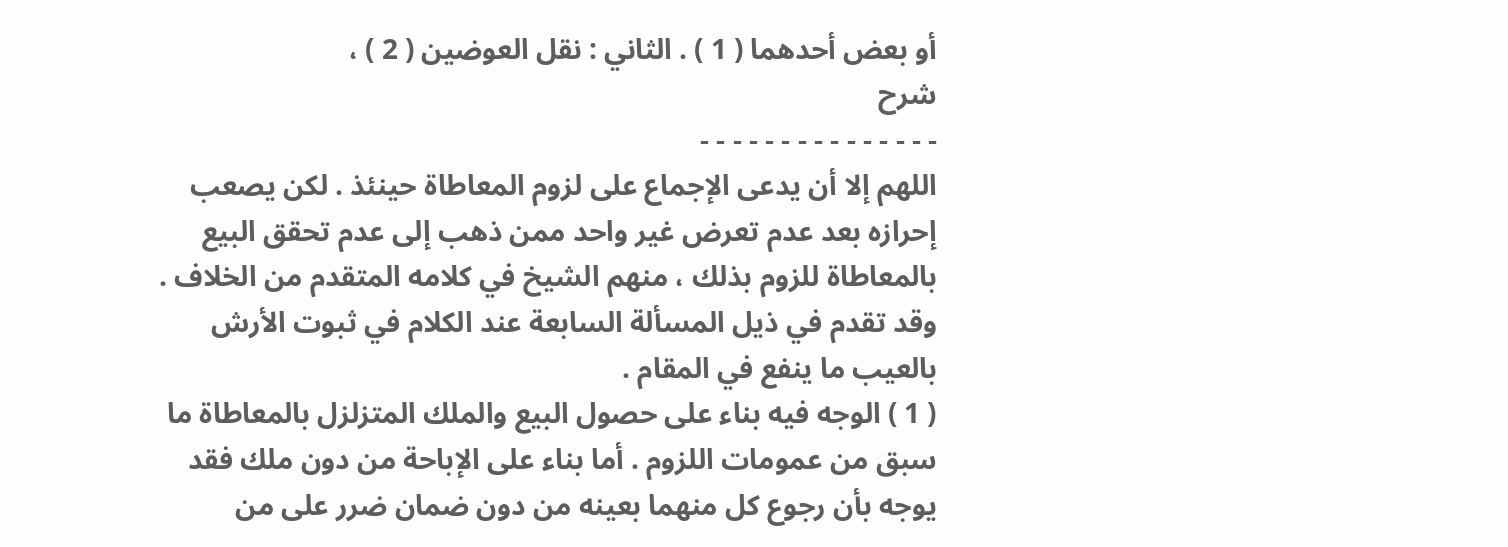أو بعض أحدهما ( 1 ) . الثاني : نقل العوضين ( 2 ) ،
شرح
- - - - - - - - - - - - - - -
اللهم إلا أن يدعى الإجماع على لزوم المعاطاة حينئذ . لكن يصعب إحرازه بعد عدم تعرض غير واحد ممن ذهب إلى عدم تحقق البيع بالمعاطاة للزوم بذلك ، منهم الشيخ في كلامه المتقدم من الخلاف . وقد تقدم في ذيل المسألة السابعة عند الكلام في ثبوت الأرش بالعيب ما ينفع في المقام .
( 1 ) الوجه فيه بناء على حصول البيع والملك المتزلزل بالمعاطاة ما سبق من عمومات اللزوم . أما بناء على الإباحة من دون ملك فقد يوجه بأن رجوع كل منهما بعينه من دون ضمان ضرر على من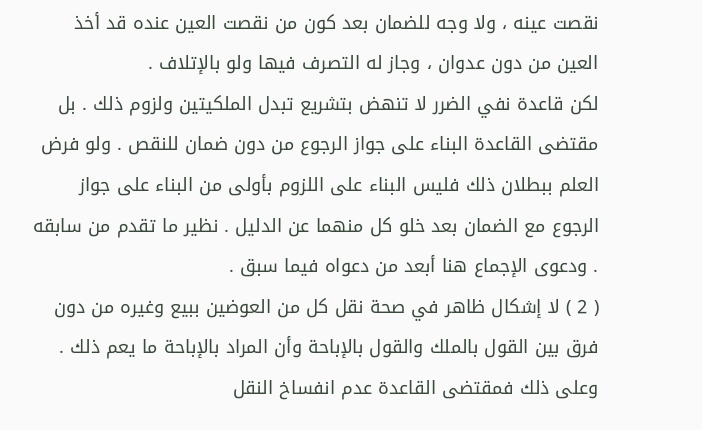نقصت عينه ، ولا وجه للضمان بعد كون من نقصت العين عنده قد أخذ العين من دون عدوان ، وجاز له التصرف فيها ولو بالإتلاف .
لكن قاعدة نفي الضرر لا تنهض بتشريع تبدل الملكيتين ولزوم ذلك . بل مقتضى القاعدة البناء على جواز الرجوع من دون ضمان للنقص . ولو فرض العلم ببطلان ذلك فليس البناء على اللزوم بأولى من البناء على جواز الرجوع مع الضمان بعد خلو كل منهما عن الدليل . نظير ما تقدم من سابقه . ودعوى الإجماع هنا أبعد من دعواه فيما سبق .
( 2 ) لا إشكال ظاهر في صحة نقل كل من العوضين ببيع وغيره من دون فرق بين القول بالملك والقول بالإباحة وأن المراد بالإباحة ما يعم ذلك . وعلى ذلك فمقتضى القاعدة عدم انفساخ النقل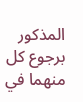المذكور برجوع كل منهما في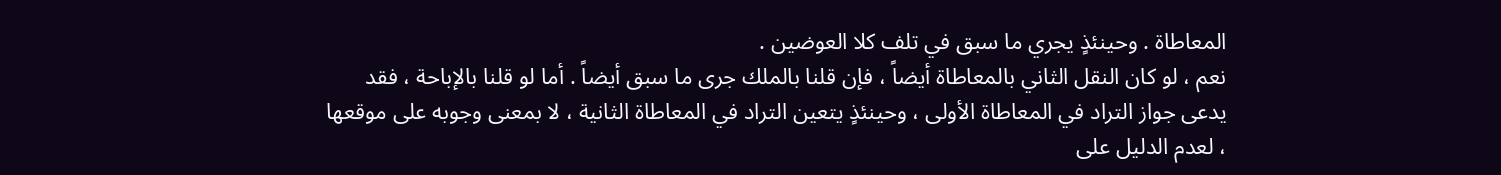المعاطاة . وحينئذٍ يجري ما سبق في تلف كلا العوضين .
نعم ، لو كان النقل الثاني بالمعاطاة أيضاً ، فإن قلنا بالملك جرى ما سبق أيضاً . أما لو قلنا بالإباحة ، فقد يدعى جواز التراد في المعاطاة الأولى ، وحينئذٍ يتعين التراد في المعاطاة الثانية ، لا بمعنى وجوبه على موقعها ، لعدم الدليل على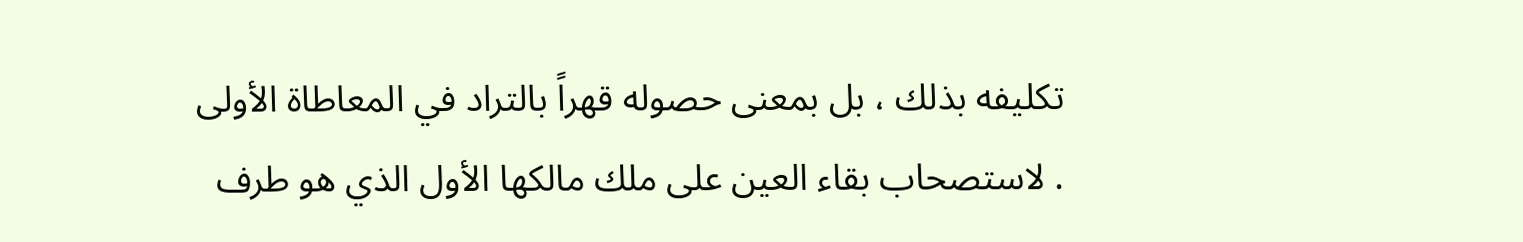تكليفه بذلك ، بل بمعنى حصوله قهراً بالتراد في المعاطاة الأولى . لاستصحاب بقاء العين على ملك مالكها الأول الذي هو طرف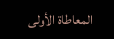المعاطاة الأولى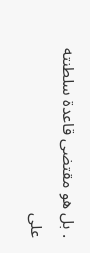. بل هو مقتضى قاعدة سلطنته على